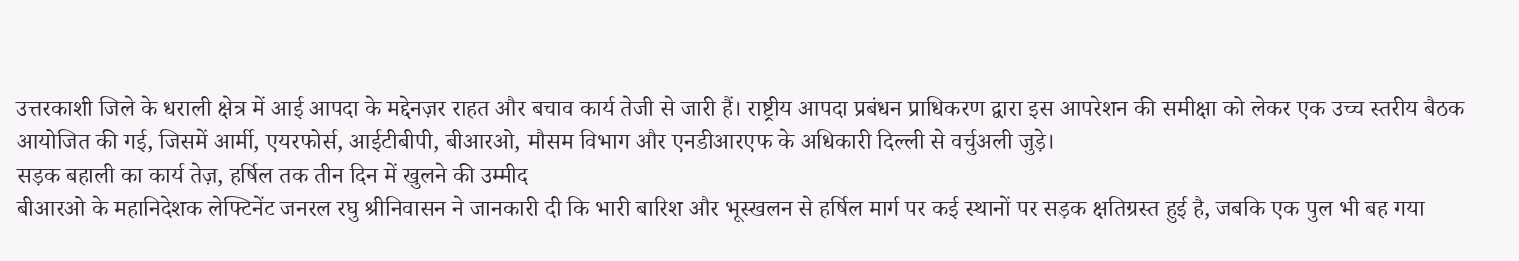उत्तरकाशी जिले के धराली क्षेत्र में आई आपदा के मद्देनज़र राहत और बचाव कार्य तेजी से जारी हैं। राष्ट्रीय आपदा प्रबंधन प्राधिकरण द्वारा इस आपरेशन की समीक्षा को लेकर एक उच्च स्तरीय बैठक आयोजित की गई, जिसमें आर्मी, एयरफोर्स, आईटीबीपी, बीआरओ, मौसम विभाग और एनडीआरएफ के अधिकारी दिल्ली से वर्चुअली जुड़े।
सड़क बहाली का कार्य तेज़, हर्षिल तक तीन दिन में खुलने की उम्मीद
बीआरओ के महानिदेशक लेफ्टिनेंट जनरल रघु श्रीनिवासन ने जानकारी दी कि भारी बारिश और भूस्खलन से हर्षिल मार्ग पर कई स्थानों पर सड़क क्षतिग्रस्त हुई है, जबकि एक पुल भी बह गया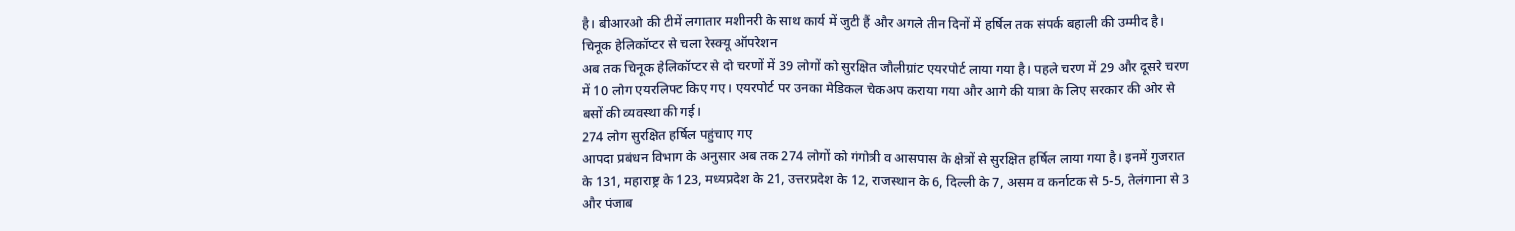है। बीआरओ की टीमें लगातार मशीनरी के साथ कार्य में जुटी हैं और अगले तीन दिनों में हर्षिल तक संपर्क बहाली की उम्मीद है।
चिनूक हेलिकॉप्टर से चला रेस्क्यू ऑपरेशन
अब तक चिनूक हेलिकॉप्टर से दो चरणों में 39 लोगों को सुरक्षित जौलीग्रांट एयरपोर्ट लाया गया है। पहले चरण में 29 और दूसरे चरण में 10 लोग एयरलिफ्ट किए गए। एयरपोर्ट पर उनका मेडिकल चेकअप कराया गया और आगे की यात्रा के लिए सरकार की ओर से बसों की व्यवस्था की गई।
274 लोग सुरक्षित हर्षिल पहुंचाए गए
आपदा प्रबंधन विभाग के अनुसार अब तक 274 लोगों को गंगोत्री व आसपास के क्षेत्रों से सुरक्षित हर्षिल लाया गया है। इनमें गुजरात के 131, महाराष्ट्र के 123, मध्यप्रदेश के 21, उत्तरप्रदेश के 12, राजस्थान के 6, दिल्ली के 7, असम व कर्नाटक से 5-5, तेलंगाना से 3 और पंजाब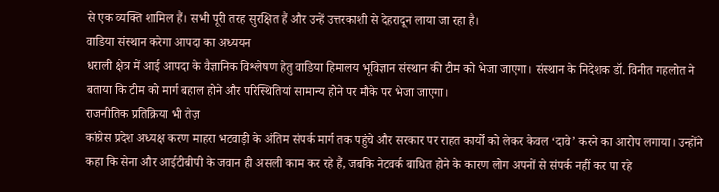से एक व्यक्ति शामिल हैं। सभी पूरी तरह सुरक्षित हैं और उन्हें उत्तरकाशी से देहरादून लाया जा रहा है।
वाडिया संस्थान करेगा आपदा का अध्ययन
धराली क्षेत्र में आई आपदा के वैज्ञानिक विश्लेषण हेतु वाडिया हिमालय भूविज्ञान संस्थान की टीम को भेजा जाएगा। संस्थान के निदेशक डॉ. विनीत गहलोत ने बताया कि टीम को मार्ग बहाल होने और परिस्थितियां सामान्य होने पर मौके पर भेजा जाएगा।
राजनीतिक प्रतिक्रिया भी तेज़
कांग्रेस प्रदेश अध्यक्ष करण माहरा भटवाड़ी के अंतिम संपर्क मार्ग तक पहुंचे और सरकार पर राहत कार्यों को लेकर केवल ‘दावे’ करने का आरोप लगाया। उन्होंने कहा कि सेना और आईटीबीपी के जवान ही असली काम कर रहे हैं, जबकि नेटवर्क बाधित होने के कारण लोग अपनों से संपर्क नहीं कर पा रहे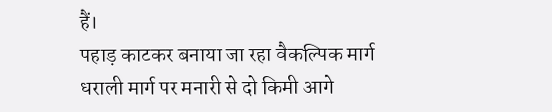हैं।
पहाड़ काटकर बनाया जा रहा वैकल्पिक मार्ग
धराली मार्ग पर मनारी से दो किमी आगे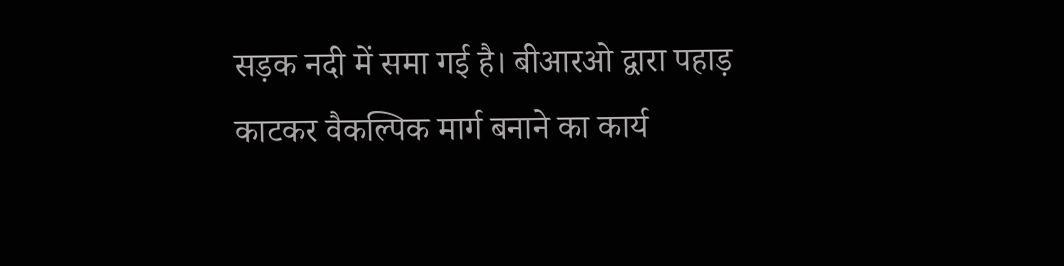सड़क नदी में समा गई है। बीआरओ द्वारा पहाड़ काटकर वैकल्पिक मार्ग बनाने का कार्य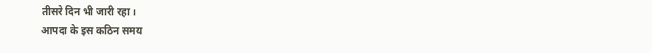तीसरे दिन भी जारी रहा।
आपदा के इस कठिन समय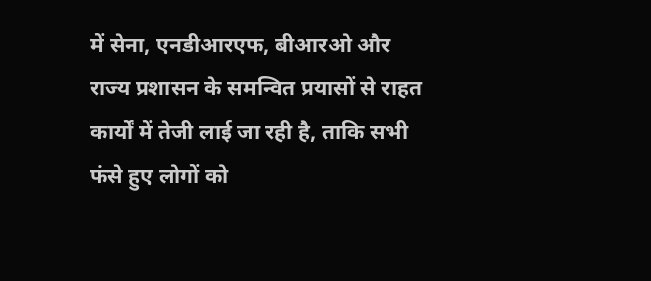में सेना, एनडीआरएफ, बीआरओ और राज्य प्रशासन के समन्वित प्रयासों से राहत कार्यों में तेजी लाई जा रही है, ताकि सभी फंसे हुए लोगों को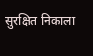सुरक्षित निकाला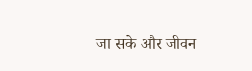जा सके और जीवन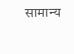सामान्य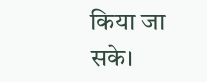किया जा सके।